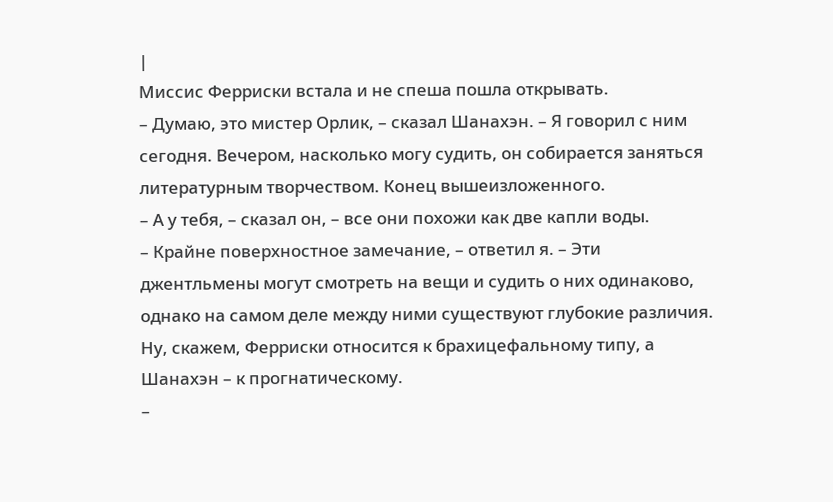|
Миссис Ферриски встала и не спеша пошла открывать.
– Думаю, это мистер Орлик, – сказал Шанахэн. – Я говорил с ним сегодня. Вечером, насколько могу судить, он собирается заняться литературным творчеством. Конец вышеизложенного.
– А у тебя, – сказал он, – все они похожи как две капли воды.
– Крайне поверхностное замечание, – ответил я. – Эти джентльмены могут смотреть на вещи и судить о них одинаково, однако на самом деле между ними существуют глубокие различия. Ну, скажем, Ферриски относится к брахицефальному типу, а Шанахэн – к прогнатическому.
–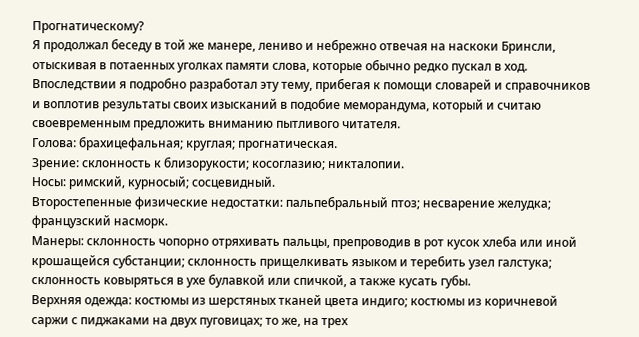Прогнатическому?
Я продолжал беседу в той же манере, лениво и небрежно отвечая на наскоки Бринсли, отыскивая в потаенных уголках памяти слова, которые обычно редко пускал в ход. Впоследствии я подробно разработал эту тему, прибегая к помощи словарей и справочников и воплотив результаты своих изысканий в подобие меморандума, который и считаю своевременным предложить вниманию пытливого читателя.
Голова: брахицефальная; круглая; прогнатическая.
Зрение: склонность к близорукости; косоглазию; никталопии.
Носы: римский, курносый; сосцевидный.
Второстепенные физические недостатки: пальпебральный птоз; несварение желудка; французский насморк.
Манеры: склонность чопорно отряхивать пальцы, препроводив в рот кусок хлеба или иной крошащейся субстанции; склонность прищелкивать языком и теребить узел галстука; склонность ковыряться в ухе булавкой или спичкой, а также кусать губы.
Верхняя одежда: костюмы из шерстяных тканей цвета индиго; костюмы из коричневой саржи с пиджаками на двух пуговицах; то же, на трех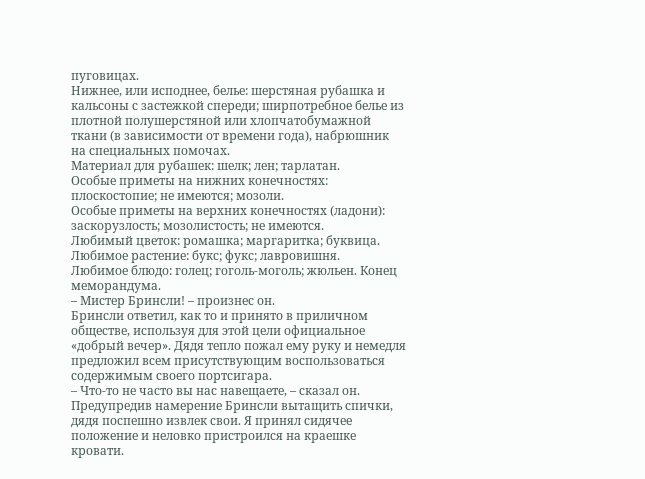пуговицах.
Нижнее, или исподнее, белье: шерстяная рубашка и кальсоны с застежкой спереди; ширпотребное белье из плотной полушерстяной или хлопчатобумажной ткани (в зависимости от времени года), набрюшник на специальных помочах.
Материал для рубашек: шелк; лен; тарлатан.
Особые приметы на нижних конечностях: плоскостопие; не имеются; мозоли.
Особые приметы на верхних конечностях (ладони): заскорузлость; мозолистость; не имеются.
Любимый цветок: ромашка; маргаритка; буквица.
Любимое растение: букс; фукс; лавровишня.
Любимое блюдо: голец; гоголь-моголь; жюльен. Конец меморандума.
– Мистер Бринсли! – произнес он.
Бринсли ответил, как то и принято в приличном обществе, используя для этой цели официальное «добрый вечер». Дядя тепло пожал ему руку и немедля предложил всем присутствующим воспользоваться содержимым своего портсигара.
– Что-то не часто вы нас навещаете, – сказал он.
Предупредив намерение Бринсли вытащить спички, дядя поспешно извлек свои. Я принял сидячее положение и неловко пристроился на краешке кровати.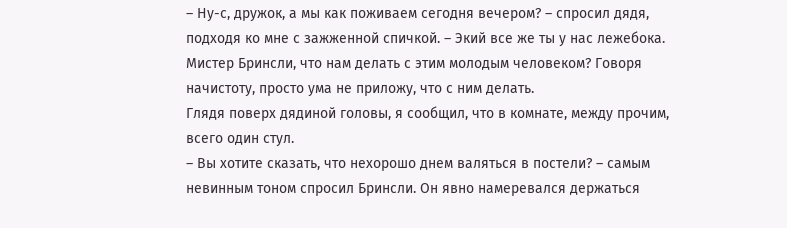– Ну-с, дружок, а мы как поживаем сегодня вечером? – спросил дядя, подходя ко мне с зажженной спичкой. – Экий все же ты у нас лежебока. Мистер Бринсли, что нам делать с этим молодым человеком? Говоря начистоту, просто ума не приложу, что с ним делать.
Глядя поверх дядиной головы, я сообщил, что в комнате, между прочим, всего один стул.
– Вы хотите сказать, что нехорошо днем валяться в постели? – самым невинным тоном спросил Бринсли. Он явно намеревался держаться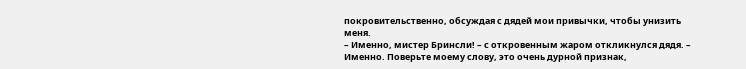покровительственно, обсуждая с дядей мои привычки, чтобы унизить меня.
– Именно, мистер Бринсли! – с откровенным жаром откликнулся дядя. – Именно. Поверьте моему слову, это очень дурной признак,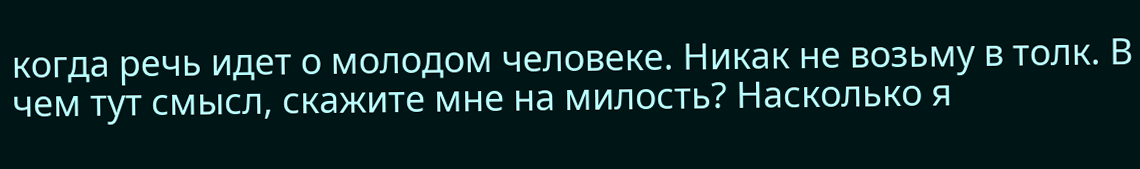когда речь идет о молодом человеке. Никак не возьму в толк. В чем тут смысл, скажите мне на милость? Насколько я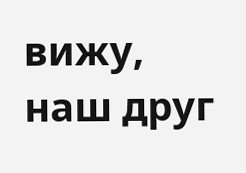вижу, наш друг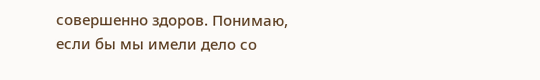совершенно здоров. Понимаю, если бы мы имели дело со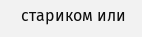стариком или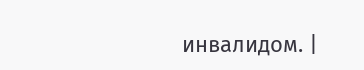инвалидом. |